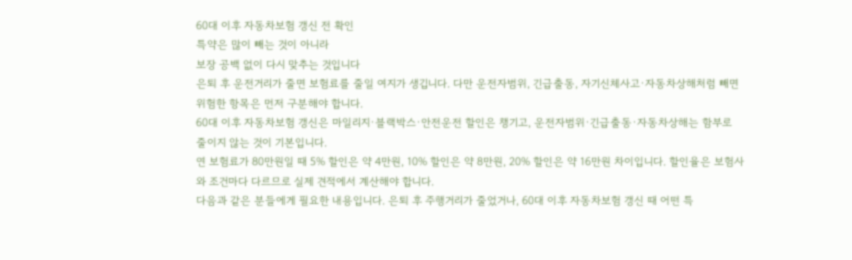60대 이후 자동차보험 갱신 전 확인
특약은 많이 빼는 것이 아니라
보장 공백 없이 다시 맞추는 것입니다
은퇴 후 운전거리가 줄면 보험료를 줄일 여지가 생깁니다. 다만 운전자범위, 긴급출동, 자기신체사고·자동차상해처럼 빼면 위험한 항목은 먼저 구분해야 합니다.
60대 이후 자동차보험 갱신은 마일리지·블랙박스·안전운전 할인은 챙기고, 운전자범위·긴급출동·자동차상해는 함부로 줄이지 않는 것이 기본입니다.
연 보험료가 80만원일 때 5% 할인은 약 4만원, 10% 할인은 약 8만원, 20% 할인은 약 16만원 차이입니다. 할인율은 보험사와 조건마다 다르므로 실제 견적에서 계산해야 합니다.
다음과 같은 분들에게 필요한 내용입니다. 은퇴 후 주행거리가 줄었거나, 60대 이후 자동차보험 갱신 때 어떤 특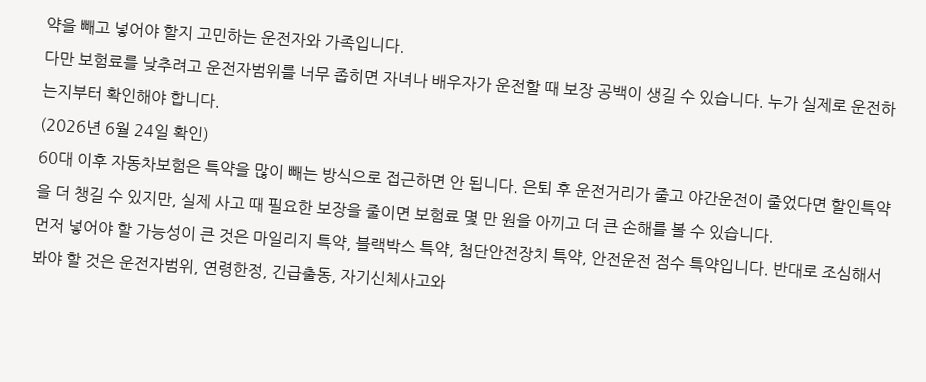약을 빼고 넣어야 할지 고민하는 운전자와 가족입니다.
다만 보험료를 낮추려고 운전자범위를 너무 좁히면 자녀나 배우자가 운전할 때 보장 공백이 생길 수 있습니다. 누가 실제로 운전하는지부터 확인해야 합니다.
(2026년 6월 24일 확인)
60대 이후 자동차보험은 특약을 많이 빼는 방식으로 접근하면 안 됩니다. 은퇴 후 운전거리가 줄고 야간운전이 줄었다면 할인특약을 더 챙길 수 있지만, 실제 사고 때 필요한 보장을 줄이면 보험료 몇 만 원을 아끼고 더 큰 손해를 볼 수 있습니다.
먼저 넣어야 할 가능성이 큰 것은 마일리지 특약, 블랙박스 특약, 첨단안전장치 특약, 안전운전 점수 특약입니다. 반대로 조심해서 봐야 할 것은 운전자범위, 연령한정, 긴급출동, 자기신체사고와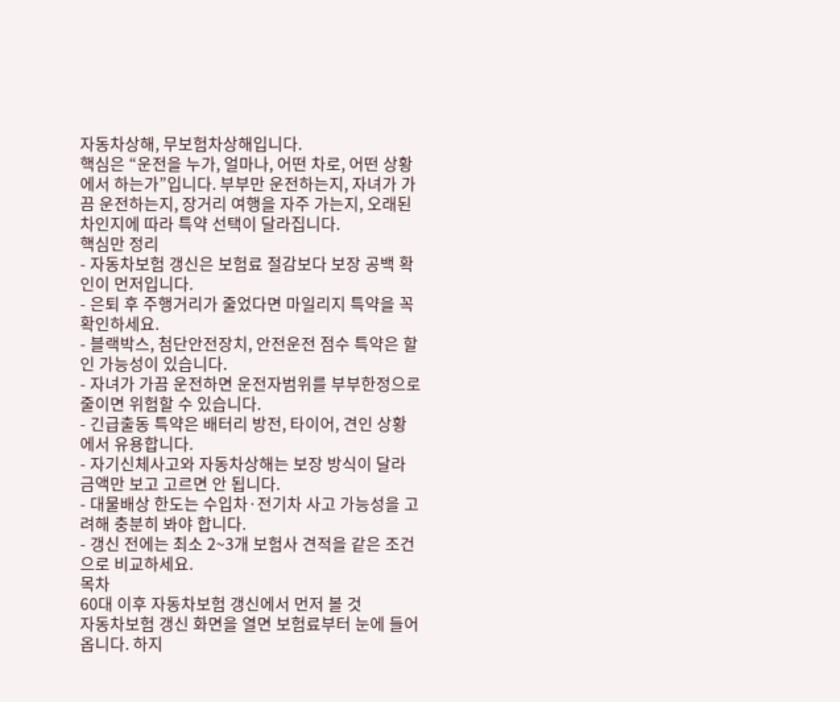자동차상해, 무보험차상해입니다.
핵심은 “운전을 누가, 얼마나, 어떤 차로, 어떤 상황에서 하는가”입니다. 부부만 운전하는지, 자녀가 가끔 운전하는지, 장거리 여행을 자주 가는지, 오래된 차인지에 따라 특약 선택이 달라집니다.
핵심만 정리
- 자동차보험 갱신은 보험료 절감보다 보장 공백 확인이 먼저입니다.
- 은퇴 후 주행거리가 줄었다면 마일리지 특약을 꼭 확인하세요.
- 블랙박스, 첨단안전장치, 안전운전 점수 특약은 할인 가능성이 있습니다.
- 자녀가 가끔 운전하면 운전자범위를 부부한정으로 줄이면 위험할 수 있습니다.
- 긴급출동 특약은 배터리 방전, 타이어, 견인 상황에서 유용합니다.
- 자기신체사고와 자동차상해는 보장 방식이 달라 금액만 보고 고르면 안 됩니다.
- 대물배상 한도는 수입차·전기차 사고 가능성을 고려해 충분히 봐야 합니다.
- 갱신 전에는 최소 2~3개 보험사 견적을 같은 조건으로 비교하세요.
목차
60대 이후 자동차보험 갱신에서 먼저 볼 것
자동차보험 갱신 화면을 열면 보험료부터 눈에 들어옵니다. 하지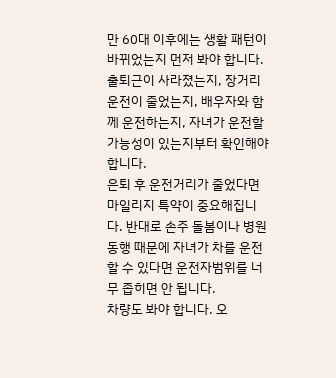만 60대 이후에는 생활 패턴이 바뀌었는지 먼저 봐야 합니다. 출퇴근이 사라졌는지, 장거리 운전이 줄었는지, 배우자와 함께 운전하는지, 자녀가 운전할 가능성이 있는지부터 확인해야 합니다.
은퇴 후 운전거리가 줄었다면 마일리지 특약이 중요해집니다. 반대로 손주 돌봄이나 병원 동행 때문에 자녀가 차를 운전할 수 있다면 운전자범위를 너무 좁히면 안 됩니다.
차량도 봐야 합니다. 오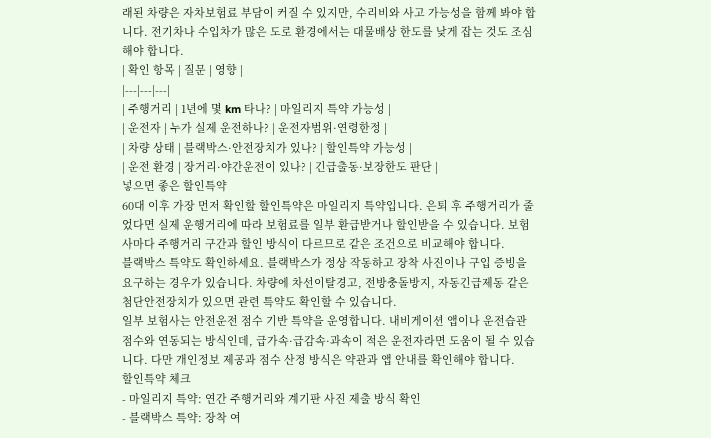래된 차량은 자차보험료 부담이 커질 수 있지만, 수리비와 사고 가능성을 함께 봐야 합니다. 전기차나 수입차가 많은 도로 환경에서는 대물배상 한도를 낮게 잡는 것도 조심해야 합니다.
| 확인 항목 | 질문 | 영향 |
|---|---|---|
| 주행거리 | 1년에 몇 km 타나? | 마일리지 특약 가능성 |
| 운전자 | 누가 실제 운전하나? | 운전자범위·연령한정 |
| 차량 상태 | 블랙박스·안전장치가 있나? | 할인특약 가능성 |
| 운전 환경 | 장거리·야간운전이 있나? | 긴급출동·보장한도 판단 |
넣으면 좋은 할인특약
60대 이후 가장 먼저 확인할 할인특약은 마일리지 특약입니다. 은퇴 후 주행거리가 줄었다면 실제 운행거리에 따라 보험료를 일부 환급받거나 할인받을 수 있습니다. 보험사마다 주행거리 구간과 할인 방식이 다르므로 같은 조건으로 비교해야 합니다.
블랙박스 특약도 확인하세요. 블랙박스가 정상 작동하고 장착 사진이나 구입 증빙을 요구하는 경우가 있습니다. 차량에 차선이탈경고, 전방충돌방지, 자동긴급제동 같은 첨단안전장치가 있으면 관련 특약도 확인할 수 있습니다.
일부 보험사는 안전운전 점수 기반 특약을 운영합니다. 내비게이션 앱이나 운전습관 점수와 연동되는 방식인데, 급가속·급감속·과속이 적은 운전자라면 도움이 될 수 있습니다. 다만 개인정보 제공과 점수 산정 방식은 약관과 앱 안내를 확인해야 합니다.
할인특약 체크
- 마일리지 특약: 연간 주행거리와 계기판 사진 제출 방식 확인
- 블랙박스 특약: 장착 여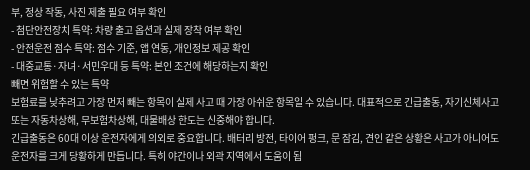부, 정상 작동, 사진 제출 필요 여부 확인
- 첨단안전장치 특약: 차량 출고 옵션과 실제 장착 여부 확인
- 안전운전 점수 특약: 점수 기준, 앱 연동, 개인정보 제공 확인
- 대중교통·자녀·서민우대 등 특약: 본인 조건에 해당하는지 확인
빼면 위험할 수 있는 특약
보험료를 낮추려고 가장 먼저 빼는 항목이 실제 사고 때 가장 아쉬운 항목일 수 있습니다. 대표적으로 긴급출동, 자기신체사고 또는 자동차상해, 무보험차상해, 대물배상 한도는 신중해야 합니다.
긴급출동은 60대 이상 운전자에게 의외로 중요합니다. 배터리 방전, 타이어 펑크, 문 잠김, 견인 같은 상황은 사고가 아니어도 운전자를 크게 당황하게 만듭니다. 특히 야간이나 외곽 지역에서 도움이 됩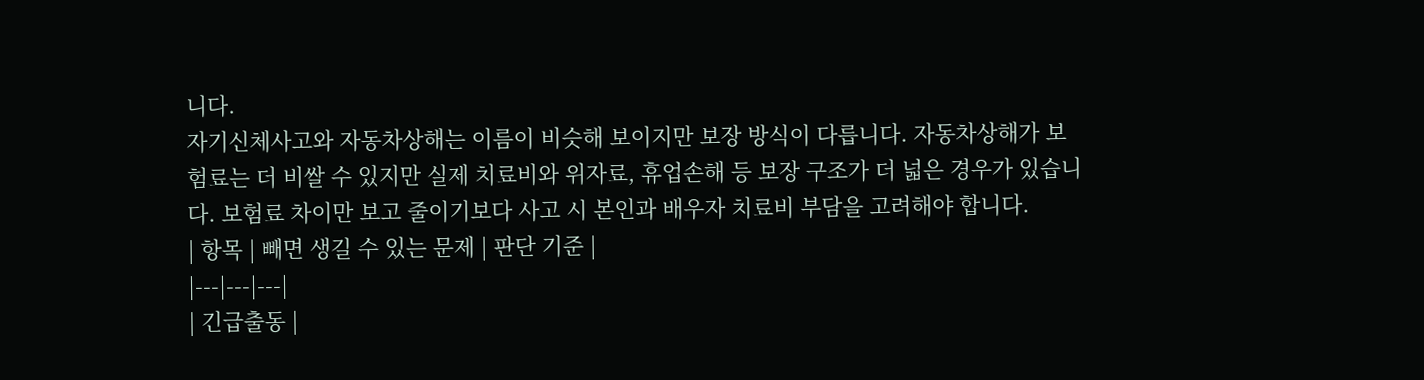니다.
자기신체사고와 자동차상해는 이름이 비슷해 보이지만 보장 방식이 다릅니다. 자동차상해가 보험료는 더 비쌀 수 있지만 실제 치료비와 위자료, 휴업손해 등 보장 구조가 더 넓은 경우가 있습니다. 보험료 차이만 보고 줄이기보다 사고 시 본인과 배우자 치료비 부담을 고려해야 합니다.
| 항목 | 빼면 생길 수 있는 문제 | 판단 기준 |
|---|---|---|
| 긴급출동 |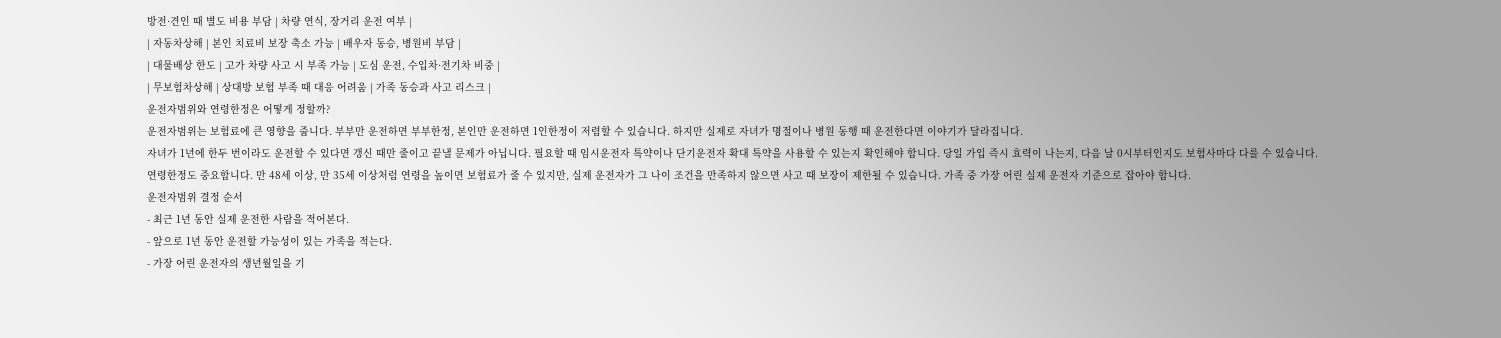방전·견인 때 별도 비용 부담 | 차량 연식, 장거리 운전 여부 |
| 자동차상해 | 본인 치료비 보장 축소 가능 | 배우자 동승, 병원비 부담 |
| 대물배상 한도 | 고가 차량 사고 시 부족 가능 | 도심 운전, 수입차·전기차 비중 |
| 무보험차상해 | 상대방 보험 부족 때 대응 어려움 | 가족 동승과 사고 리스크 |
운전자범위와 연령한정은 어떻게 정할까?
운전자범위는 보험료에 큰 영향을 줍니다. 부부만 운전하면 부부한정, 본인만 운전하면 1인한정이 저렴할 수 있습니다. 하지만 실제로 자녀가 명절이나 병원 동행 때 운전한다면 이야기가 달라집니다.
자녀가 1년에 한두 번이라도 운전할 수 있다면 갱신 때만 줄이고 끝낼 문제가 아닙니다. 필요할 때 임시운전자 특약이나 단기운전자 확대 특약을 사용할 수 있는지 확인해야 합니다. 당일 가입 즉시 효력이 나는지, 다음 날 0시부터인지도 보험사마다 다를 수 있습니다.
연령한정도 중요합니다. 만 48세 이상, 만 35세 이상처럼 연령을 높이면 보험료가 줄 수 있지만, 실제 운전자가 그 나이 조건을 만족하지 않으면 사고 때 보장이 제한될 수 있습니다. 가족 중 가장 어린 실제 운전자 기준으로 잡아야 합니다.
운전자범위 결정 순서
- 최근 1년 동안 실제 운전한 사람을 적어본다.
- 앞으로 1년 동안 운전할 가능성이 있는 가족을 적는다.
- 가장 어린 운전자의 생년월일을 기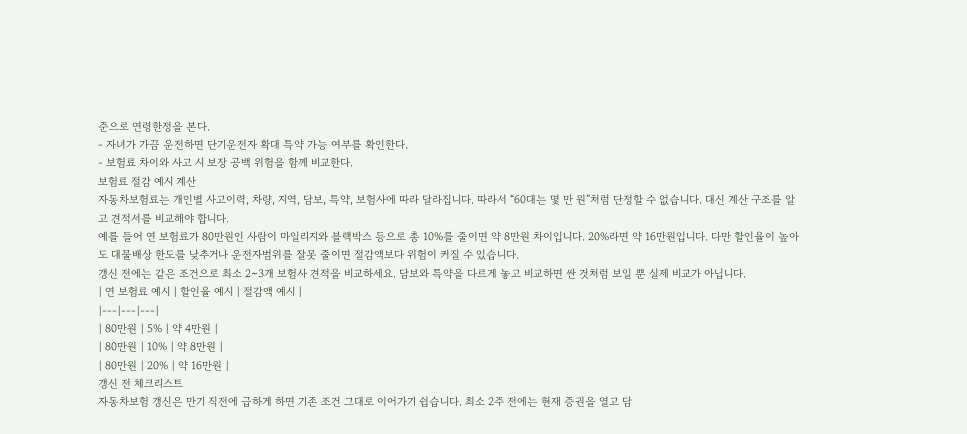준으로 연령한정을 본다.
- 자녀가 가끔 운전하면 단기운전자 확대 특약 가능 여부를 확인한다.
- 보험료 차이와 사고 시 보장 공백 위험을 함께 비교한다.
보험료 절감 예시 계산
자동차보험료는 개인별 사고이력, 차량, 지역, 담보, 특약, 보험사에 따라 달라집니다. 따라서 “60대는 몇 만 원”처럼 단정할 수 없습니다. 대신 계산 구조를 알고 견적서를 비교해야 합니다.
예를 들어 연 보험료가 80만원인 사람이 마일리지와 블랙박스 등으로 총 10%를 줄이면 약 8만원 차이입니다. 20%라면 약 16만원입니다. 다만 할인율이 높아도 대물배상 한도를 낮추거나 운전자범위를 잘못 줄이면 절감액보다 위험이 커질 수 있습니다.
갱신 전에는 같은 조건으로 최소 2~3개 보험사 견적을 비교하세요. 담보와 특약을 다르게 놓고 비교하면 싼 것처럼 보일 뿐 실제 비교가 아닙니다.
| 연 보험료 예시 | 할인율 예시 | 절감액 예시 |
|---|---|---|
| 80만원 | 5% | 약 4만원 |
| 80만원 | 10% | 약 8만원 |
| 80만원 | 20% | 약 16만원 |
갱신 전 체크리스트
자동차보험 갱신은 만기 직전에 급하게 하면 기존 조건 그대로 이어가기 쉽습니다. 최소 2주 전에는 현재 증권을 열고 담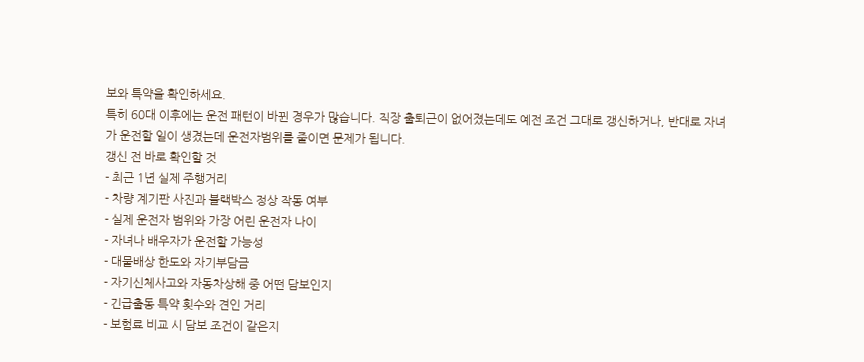보와 특약을 확인하세요.
특히 60대 이후에는 운전 패턴이 바뀐 경우가 많습니다. 직장 출퇴근이 없어졌는데도 예전 조건 그대로 갱신하거나, 반대로 자녀가 운전할 일이 생겼는데 운전자범위를 줄이면 문제가 됩니다.
갱신 전 바로 확인할 것
- 최근 1년 실제 주행거리
- 차량 계기판 사진과 블랙박스 정상 작동 여부
- 실제 운전자 범위와 가장 어린 운전자 나이
- 자녀나 배우자가 운전할 가능성
- 대물배상 한도와 자기부담금
- 자기신체사고와 자동차상해 중 어떤 담보인지
- 긴급출동 특약 횟수와 견인 거리
- 보험료 비교 시 담보 조건이 같은지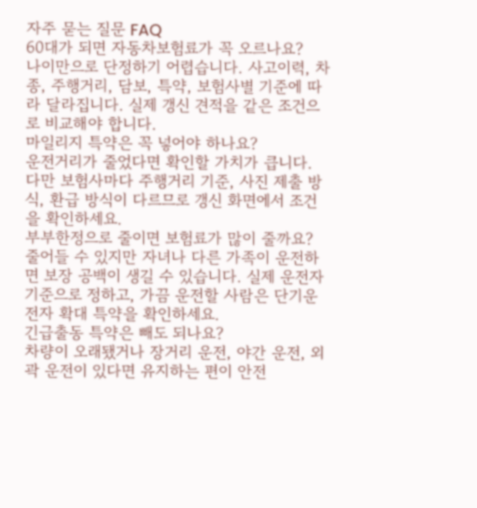자주 묻는 질문 FAQ
60대가 되면 자동차보험료가 꼭 오르나요?
나이만으로 단정하기 어렵습니다. 사고이력, 차종, 주행거리, 담보, 특약, 보험사별 기준에 따라 달라집니다. 실제 갱신 견적을 같은 조건으로 비교해야 합니다.
마일리지 특약은 꼭 넣어야 하나요?
운전거리가 줄었다면 확인할 가치가 큽니다. 다만 보험사마다 주행거리 기준, 사진 제출 방식, 환급 방식이 다르므로 갱신 화면에서 조건을 확인하세요.
부부한정으로 줄이면 보험료가 많이 줄까요?
줄어들 수 있지만 자녀나 다른 가족이 운전하면 보장 공백이 생길 수 있습니다. 실제 운전자 기준으로 정하고, 가끔 운전할 사람은 단기운전자 확대 특약을 확인하세요.
긴급출동 특약은 빼도 되나요?
차량이 오래됐거나 장거리 운전, 야간 운전, 외곽 운전이 있다면 유지하는 편이 안전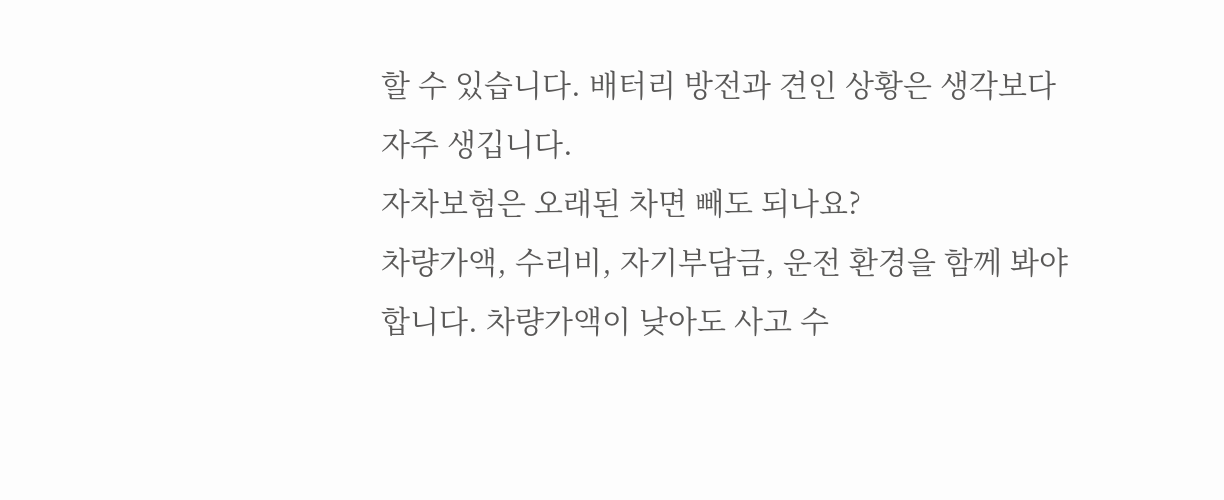할 수 있습니다. 배터리 방전과 견인 상황은 생각보다 자주 생깁니다.
자차보험은 오래된 차면 빼도 되나요?
차량가액, 수리비, 자기부담금, 운전 환경을 함께 봐야 합니다. 차량가액이 낮아도 사고 수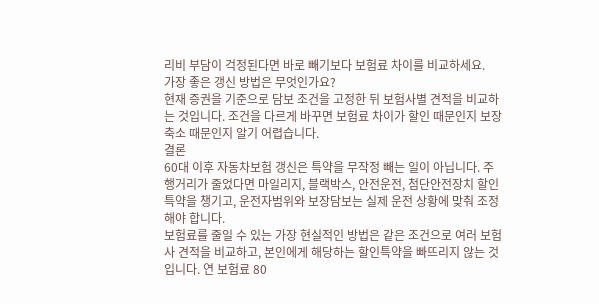리비 부담이 걱정된다면 바로 빼기보다 보험료 차이를 비교하세요.
가장 좋은 갱신 방법은 무엇인가요?
현재 증권을 기준으로 담보 조건을 고정한 뒤 보험사별 견적을 비교하는 것입니다. 조건을 다르게 바꾸면 보험료 차이가 할인 때문인지 보장 축소 때문인지 알기 어렵습니다.
결론
60대 이후 자동차보험 갱신은 특약을 무작정 빼는 일이 아닙니다. 주행거리가 줄었다면 마일리지, 블랙박스, 안전운전, 첨단안전장치 할인특약을 챙기고, 운전자범위와 보장담보는 실제 운전 상황에 맞춰 조정해야 합니다.
보험료를 줄일 수 있는 가장 현실적인 방법은 같은 조건으로 여러 보험사 견적을 비교하고, 본인에게 해당하는 할인특약을 빠뜨리지 않는 것입니다. 연 보험료 80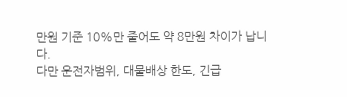만원 기준 10%만 줄어도 약 8만원 차이가 납니다.
다만 운전자범위, 대물배상 한도, 긴급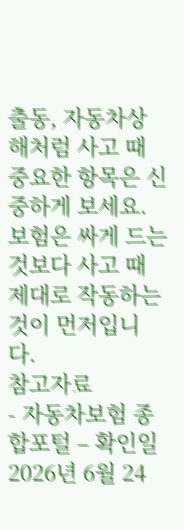출동, 자동차상해처럼 사고 때 중요한 항목은 신중하게 보세요. 보험은 싸게 드는 것보다 사고 때 제대로 작동하는 것이 먼저입니다.
참고자료
- 자동차보험 종합포털 – 확인일 2026년 6월 24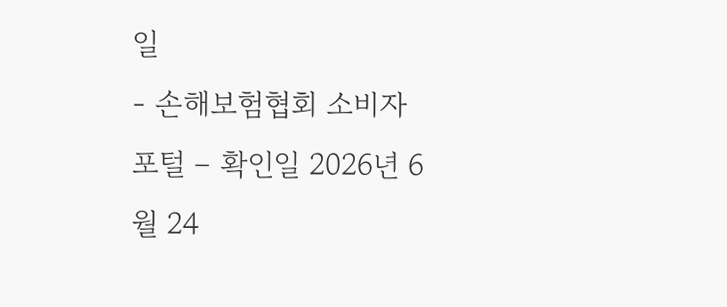일
- 손해보험협회 소비자포털 – 확인일 2026년 6월 24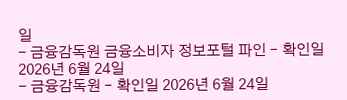일
- 금융감독원 금융소비자 정보포털 파인 – 확인일 2026년 6월 24일
- 금융감독원 – 확인일 2026년 6월 24일